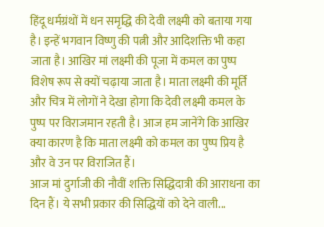हिंदू धर्मग्रंथों में धन समृद्धि की देवी लक्ष्मी को बताया गया है। इन्हें भगवान विष्णु की पत्नी और आदिशक्ति भी कहा जाता है। आखिर मां लक्ष्मी की पूजा में कमल का पुष्प विशेष रूप से क्यों चढ़ाया जाता है। माता लक्ष्मी की मूर्ति और चित्र में लोगों ने देखा होगा कि देवी लक्ष्मी कमल के पुष्प पर विराजमान रहती है। आज हम जानेंगे कि आखिर क्या कारण है कि माता लक्ष्मी को कमल का पुष्प प्रिय है और वे उन पर विराजित हैं।
आज मां दुर्गाजी की नौवीं शक्ति सिद्धिदात्री की आराधना का दिन हैं। ये सभी प्रकार की सिद्धियों को देने वाली...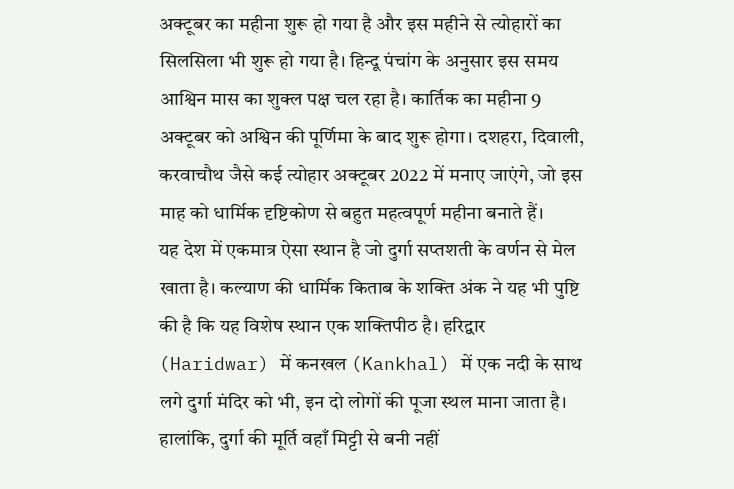अक्टूबर का महीना शुरू हो गया है और इस महीने से त्योहारों का सिलसिला भी शुरू हो गया है। हिन्दू पंचांग के अनुसार इस समय आश्विन मास का शुक्ल पक्ष चल रहा है। कार्तिक का महीना 9 अक्टूबर को अश्विन की पूर्णिमा के बाद शुरू होगा। दशहरा, दिवाली, करवाचौथ जैसे कई त्योहार अक्टूबर 2022 में मनाए जाएंगे, जो इस माह को धार्मिक दृष्टिकोण से बहुत महत्वपूर्ण महीना बनाते हैं।
यह देश में एकमात्र ऐसा स्थान है जो दुर्गा सप्तशती के वर्णन से मेल खाता है। कल्याण की धार्मिक किताब के शक्ति अंक ने यह भी पुष्टि की है कि यह विशेष स्थान एक शक्तिपीठ है। हरिद्वार (Haridwar) में कनखल (Kankhal) में एक नदी के साथ लगे दुर्गा मंदिर को भी, इन दो लोगों की पूजा स्थल माना जाता है। हालांकि, दुर्गा की मूर्ति वहाँ मिट्टी से बनी नहीं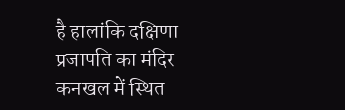है हालांकि दक्षिणा प्रजापति का मंदिर कनखल में स्थित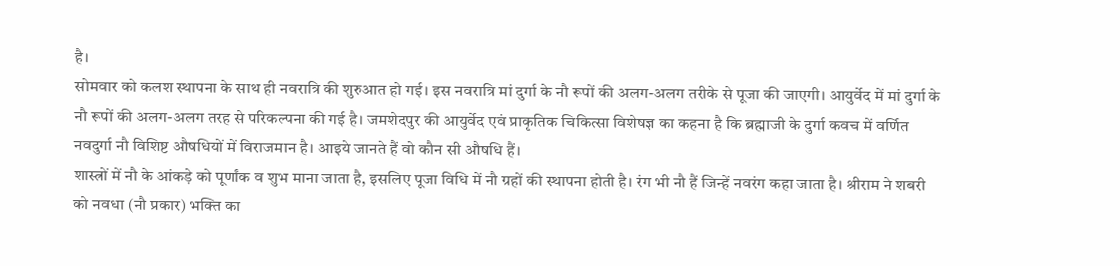है।
सोमवार को कलश स्थापना के साथ ही नवरात्रि की शुरुआत हो गई। इस नवरात्रि मां दुर्गा के नौ रूपों की अलग-अलग तरीके से पूजा की जाएगी। आयुर्वेद में मां दुर्गा के नौ रूपों की अलग-अलग तरह से परिकल्पना की गई है। जमशेदपुर की आयुर्वेद एवं प्राकृतिक चिकित्सा विशेषज्ञ का कहना है कि ब्रह्माजी के दुर्गा कवच में वर्णित नवदुर्गा नौ विशिष्ट औषधियों में विराजमान है। आइये जानते हैं वो कौन सी औषधि हैं।
शास्त्रों में नौ के आंकड़े को पूर्णांक व शुभ माना जाता है, इसलिए पूजा विधि में नौ ग्रहों की स्थापना होती है। रंग भी नौ हैं जिन्हें नवरंग कहा जाता है। श्रीराम ने शबरी को नवधा (नौ प्रकार) भक्ति का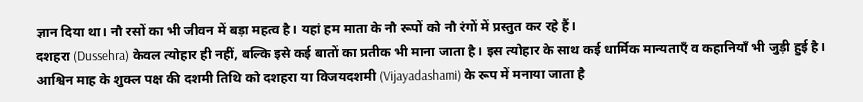ज्ञान दिया था। नौ रसों का भी जीवन में बड़ा महत्व है। यहां हम माता के नौ रूपों को नौ रंगों में प्रस्तुत कर रहे हैं।
दशहरा (Dussehra) केवल त्योहार ही नहीं, बल्कि इसे कई बातों का प्रतीक भी माना जाता है। इस त्योहार के साथ कई धार्मिक मान्यताएँ व कहानियाँ भी जुड़ी हुई है। आश्विन माह के शुक्ल पक्ष की दशमी तिथि को दशहरा या विजयदशमी (Vijayadashami) के रूप में मनाया जाता है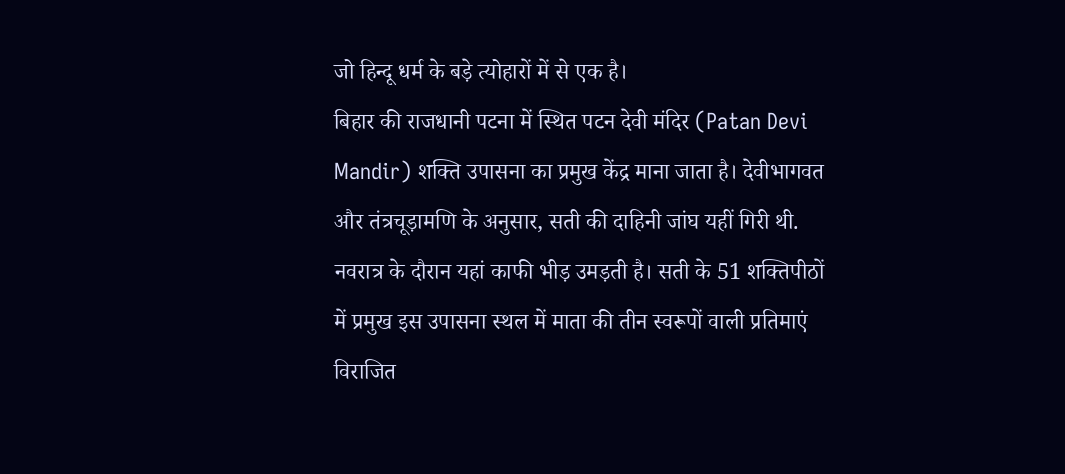जो हिन्दू धर्म के बड़े त्योहारों में से एक है।
बिहार की राजधानी पटना में स्थित पटन देवी मंदिर (Patan Devi Mandir) शक्ति उपासना का प्रमुख केंद्र माना जाता है। देवीभागवत और तंत्रचूड़ामणि के अनुसार, सती की दाहिनी जांघ यहीं गिरी थी. नवरात्र के दौरान यहां काफी भीड़ उमड़ती है। सती के 51 शक्तिपीठों में प्रमुख इस उपासना स्थल में माता की तीन स्वरूपों वाली प्रतिमाएं विराजित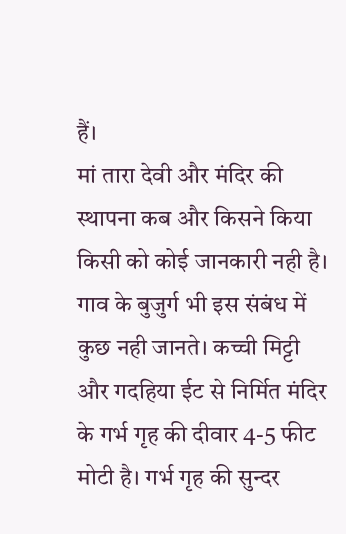हैं।
मां तारा देवी और मंदिर की स्थापना कब और किसने किया किसी को कोई जानकारी नही है। गाव के बुजुर्ग भी इस संबंध में कुछ नही जानते। कच्ची मिट्टी और गदहिया ईट से निर्मित मंदिर के गर्भ गृह की दीवार 4-5 फीट मोटी है। गर्भ गृह की सुन्दर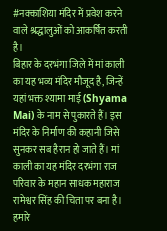#नक्काशिया मंदिर में प्रवेश करने वाले श्रद्धालुओं को आकर्षित करती है।
बिहार के दरभंगा जिले में मां काली का यह भव्य मंदिर मौजूद है, जिन्हें यहां भक्त श्यामा माई (Shyama Mai) के नाम से पुकारते हैं। इस मंदिर के निर्माण की कहानी जिसे सुनकर सब हैरान हो जाते हैं। मां काली का यह मंदिर दरभंगा राज परिवार के महान साधक महाराज रामेश्वर सिंह की चिता पर बना है।
हमारे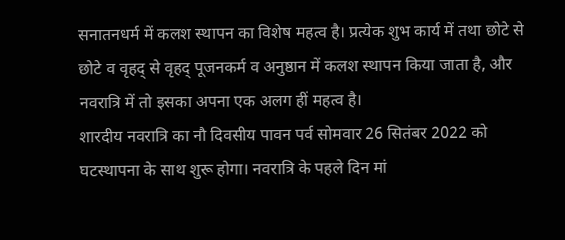सनातनधर्म में कलश स्थापन का विशेष महत्व है। प्रत्येक शुभ कार्य में तथा छोटे से छोटे व वृहद् से वृहद् पूजनकर्म व अनुष्ठान में कलश स्थापन किया जाता है, और नवरात्रि में तो इसका अपना एक अलग हीं महत्व है।
शारदीय नवरात्रि का नौ दिवसीय पावन पर्व सोमवार 26 सितंबर 2022 को घटस्थापना के साथ शुरू होगा। नवरात्रि के पहले दिन मां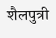शैलपुत्री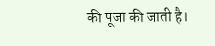की पूजा की जाती है।